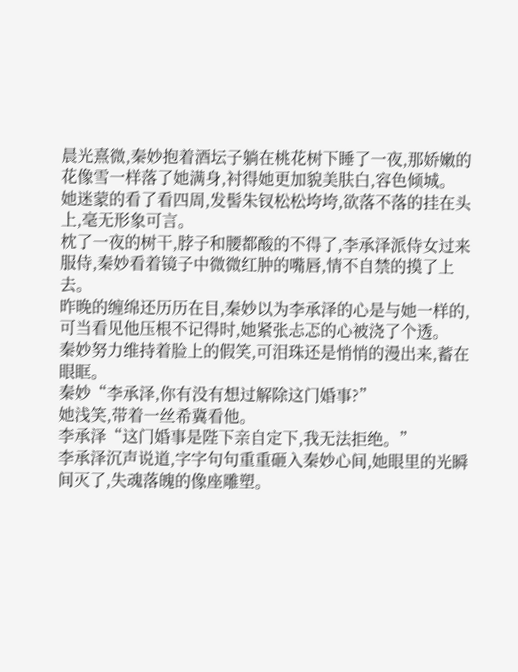晨光熹微,秦妙抱着酒坛子躺在桃花树下睡了一夜,那娇嫩的花像雪一样落了她满身,衬得她更加貌美肤白,容色倾城。
她迷蒙的看了看四周,发髻朱钗松松垮垮,欲落不落的挂在头上,毫无形象可言。
枕了一夜的树干,脖子和腰都酸的不得了,李承泽派侍女过来服侍,秦妙看着镜子中微微红肿的嘴唇,情不自禁的摸了上去。
昨晚的缠绵还历历在目,秦妙以为李承泽的心是与她一样的,可当看见他压根不记得时,她紧张忐忑的心被浇了个透。
秦妙努力维持着脸上的假笑,可泪珠还是悄悄的漫出来,蓄在眼眶。
秦妙“李承泽,你有没有想过解除这门婚事?”
她浅笑,带着一丝希冀看他。
李承泽“这门婚事是陛下亲自定下,我无法拒绝。”
李承泽沉声说道,字字句句重重砸入秦妙心间,她眼里的光瞬间灭了,失魂落魄的像座雕塑。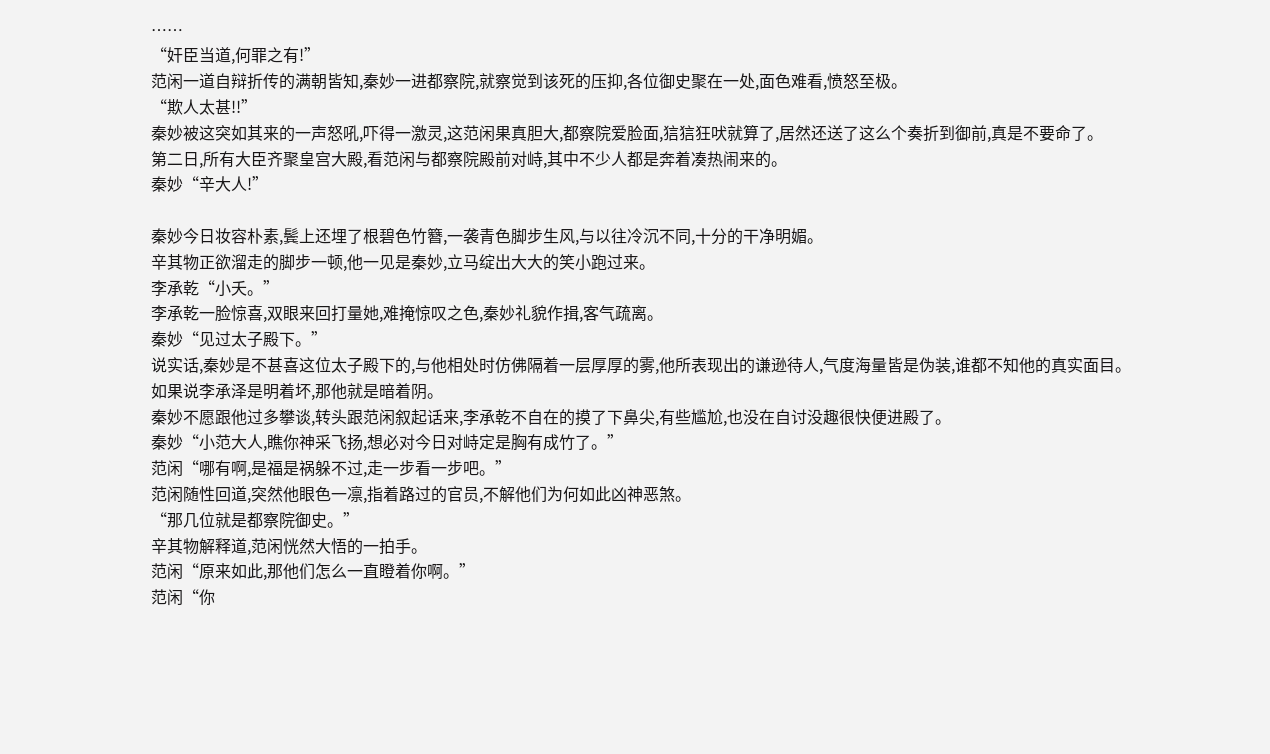……
“奸臣当道,何罪之有!”
范闲一道自辩折传的满朝皆知,秦妙一进都察院,就察觉到该死的压抑,各位御史聚在一处,面色难看,愤怒至极。
“欺人太甚!!”
秦妙被这突如其来的一声怒吼,吓得一激灵,这范闲果真胆大,都察院爱脸面,狺狺狂吠就算了,居然还送了这么个奏折到御前,真是不要命了。
第二日,所有大臣齐聚皇宫大殿,看范闲与都察院殿前对峙,其中不少人都是奔着凑热闹来的。
秦妙“辛大人!”

秦妙今日妆容朴素,鬓上还埋了根碧色竹簪,一袭青色脚步生风,与以往冷沉不同,十分的干净明媚。
辛其物正欲溜走的脚步一顿,他一见是秦妙,立马绽出大大的笑小跑过来。
李承乾“小夭。”
李承乾一脸惊喜,双眼来回打量她,难掩惊叹之色,秦妙礼貌作揖,客气疏离。
秦妙“见过太子殿下。”
说实话,秦妙是不甚喜这位太子殿下的,与他相处时仿佛隔着一层厚厚的雾,他所表现出的谦逊待人,气度海量皆是伪装,谁都不知他的真实面目。
如果说李承泽是明着坏,那他就是暗着阴。
秦妙不愿跟他过多攀谈,转头跟范闲叙起话来,李承乾不自在的摸了下鼻尖,有些尴尬,也没在自讨没趣很快便进殿了。
秦妙“小范大人,瞧你神采飞扬,想必对今日对峙定是胸有成竹了。”
范闲“哪有啊,是福是祸躲不过,走一步看一步吧。”
范闲随性回道,突然他眼色一凛,指着路过的官员,不解他们为何如此凶神恶煞。
“那几位就是都察院御史。”
辛其物解释道,范闲恍然大悟的一拍手。
范闲“原来如此,那他们怎么一直瞪着你啊。”
范闲“你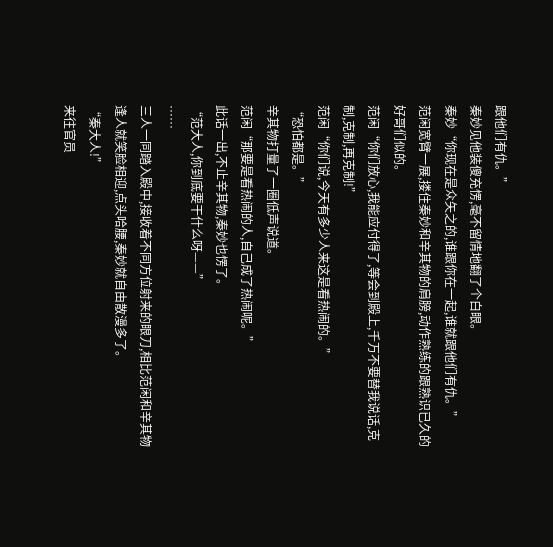跟他们有仇。”
秦妙见他装傻充愣,毫不留情地翻了个白眼。
秦妙“你现在是众矢之的,谁跟你在一起,谁就跟他们有仇。”
范闲宽臂一展,搂住秦妙和辛其物的肩膀,动作熟练的跟熟识已久的好哥们似的。
范闲“你们放心,我能应付得了,等会到殿上,千万不要替我说话,克制,克制,再克制!”
范闲“你们说,今天有多少人来这是看热闹的。”
“恐怕都是。”
辛其物打量了一圈低声说道。
范闲“那要是看热闹的人,自己成了热闹呢。”
此话一出,不止辛其物,秦妙也愣了。
“范大人,你到底要干什么呀——”
……
三人一同踏入殿中,接收着不同方位射来的眼刀,相比范闲和辛其物逢人就笑脸相迎,点头哈腰,秦妙就自由散漫多了。
“秦大人!”
来往官员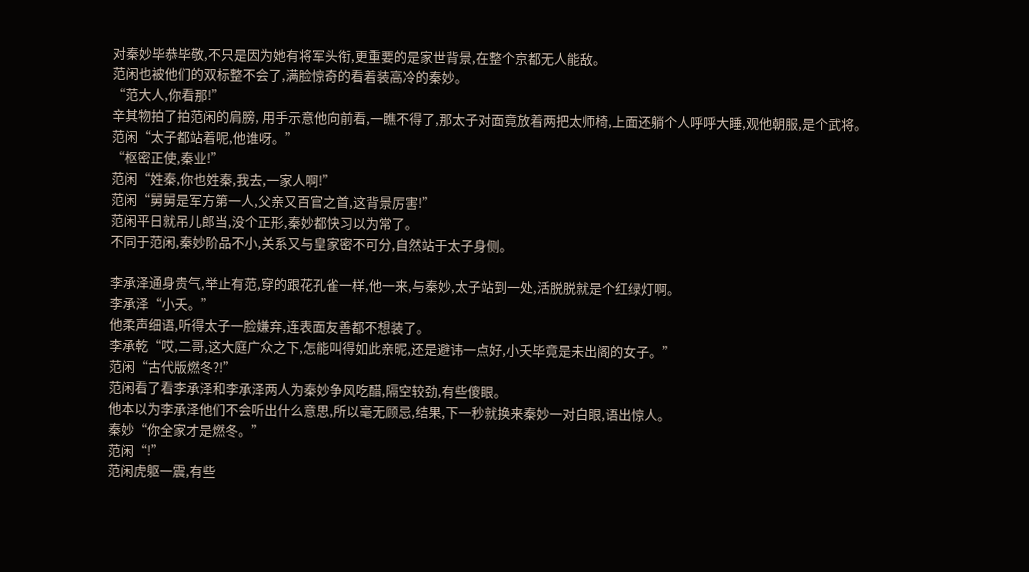对秦妙毕恭毕敬,不只是因为她有将军头衔,更重要的是家世背景,在整个京都无人能敌。
范闲也被他们的双标整不会了,满脸惊奇的看着装高冷的秦妙。
“范大人,你看那!”
辛其物拍了拍范闲的肩膀, 用手示意他向前看,一瞧不得了,那太子对面竟放着两把太师椅,上面还躺个人呼呼大睡,观他朝服,是个武将。
范闲“太子都站着呢,他谁呀。”
“枢密正使,秦业!”
范闲“姓秦,你也姓秦,我去,一家人啊!”
范闲“舅舅是军方第一人,父亲又百官之首,这背景厉害!”
范闲平日就吊儿郎当,没个正形,秦妙都快习以为常了。
不同于范闲,秦妙阶品不小,关系又与皇家密不可分,自然站于太子身侧。

李承泽通身贵气,举止有范,穿的跟花孔雀一样,他一来,与秦妙,太子站到一处,活脱脱就是个红绿灯啊。
李承泽“小夭。”
他柔声细语,听得太子一脸嫌弃,连表面友善都不想装了。
李承乾“哎,二哥,这大庭广众之下,怎能叫得如此亲昵,还是避讳一点好,小夭毕竟是未出阁的女子。”
范闲“古代版燃冬?!”
范闲看了看李承泽和李承泽两人为秦妙争风吃醋,隔空较劲,有些傻眼。
他本以为李承泽他们不会听出什么意思,所以毫无顾忌,结果,下一秒就换来秦妙一对白眼,语出惊人。
秦妙“你全家才是燃冬。”
范闲“!”
范闲虎躯一震,有些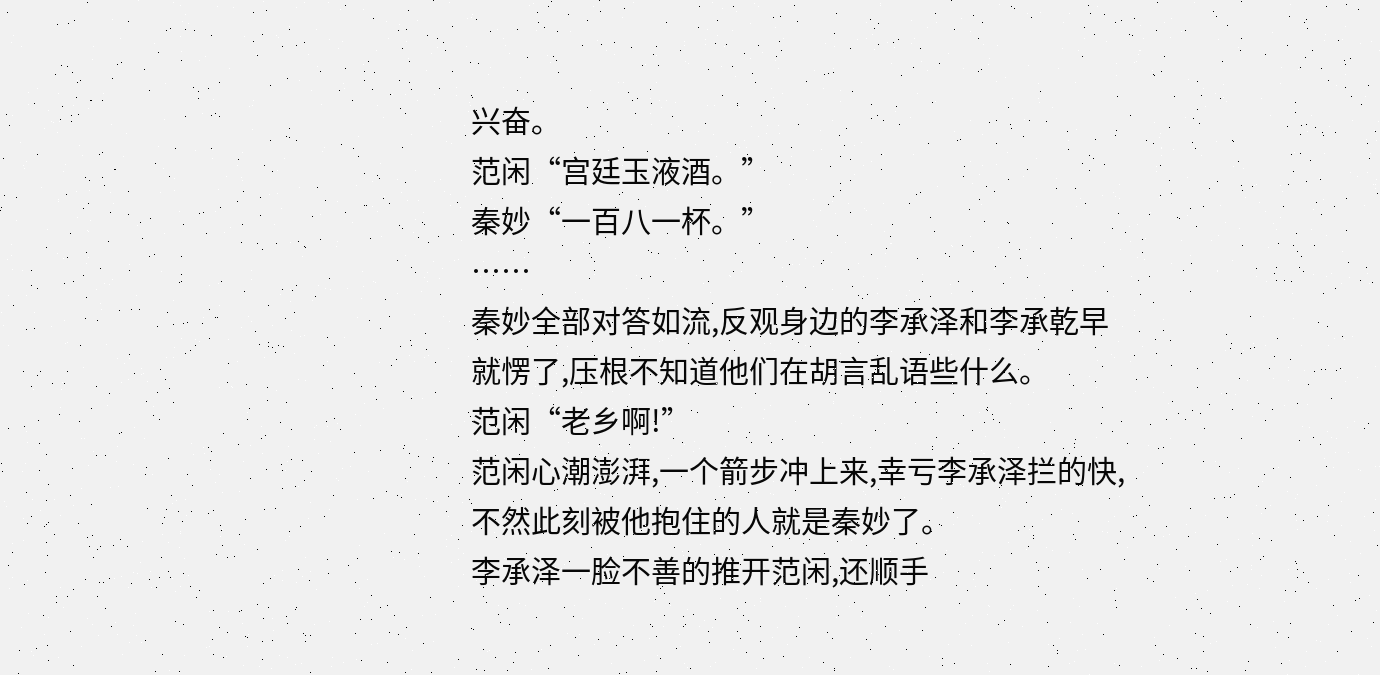兴奋。
范闲“宫廷玉液酒。”
秦妙“一百八一杯。”
……
秦妙全部对答如流,反观身边的李承泽和李承乾早就愣了,压根不知道他们在胡言乱语些什么。
范闲“老乡啊!”
范闲心潮澎湃,一个箭步冲上来,幸亏李承泽拦的快,不然此刻被他抱住的人就是秦妙了。
李承泽一脸不善的推开范闲,还顺手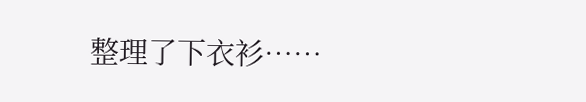整理了下衣衫……